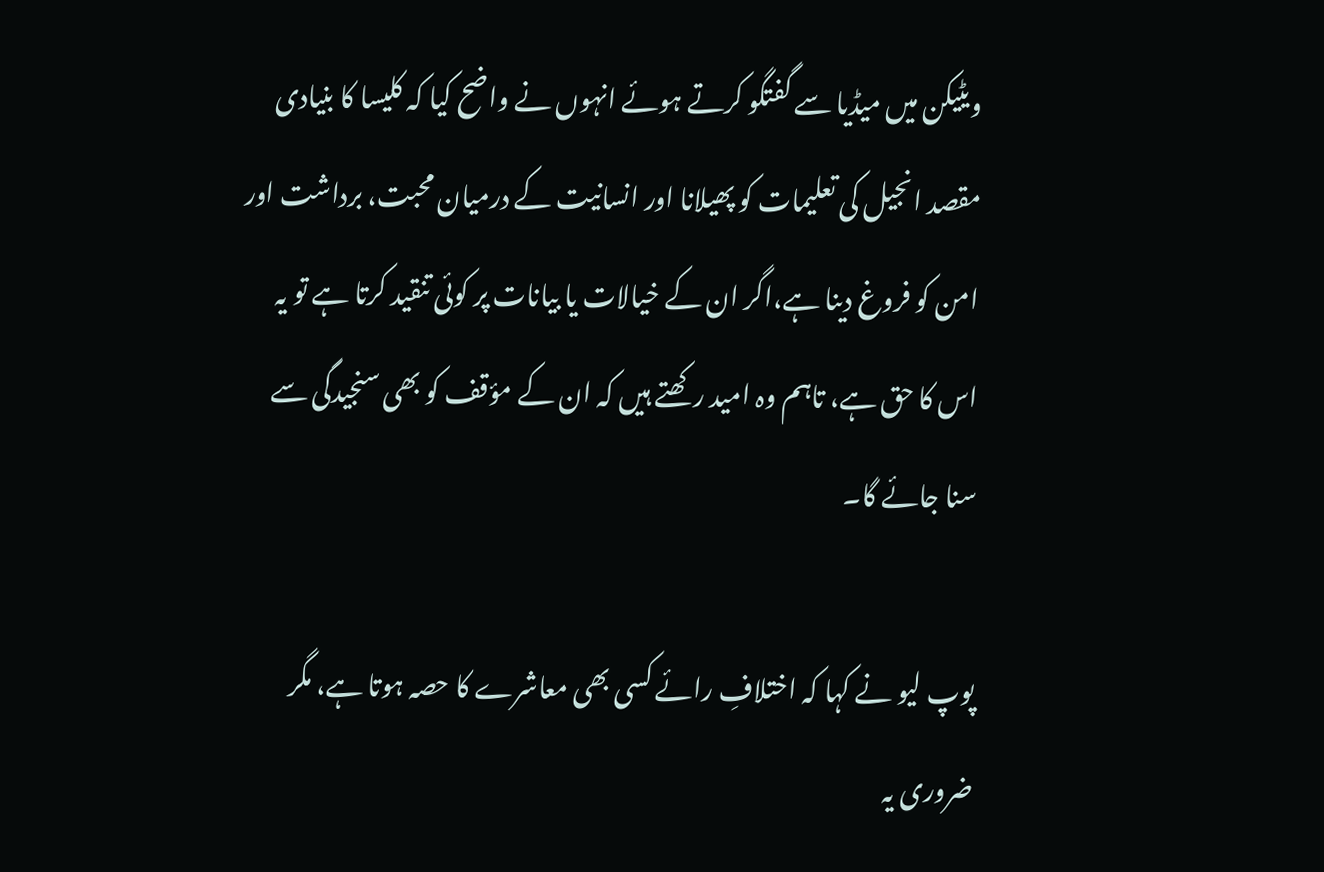ویٹیکن میں میڈیا سے گفتگو کرتے ہوئے انہوں نے واضح کیا کہ کلیسا کا بنیادی مقصد انجیل کی تعلیمات کو پھیلانا اور انسانیت کے درمیان محبت، برداشت اور امن کو فروغ دینا ہے،اگر ان کے خیالات یا بیانات پر کوئی تنقید کرتا ہے تو یہ اس کا حق ہے، تاہم وہ امید رکھتے ہیں کہ ان کے مؤقف کو بھی سنجیدگی سے سنا جائے گا۔

پوپ لیو نے کہا کہ اختلافِ رائے کسی بھی معاشرے کا حصہ ہوتا ہے، مگر ضروری یہ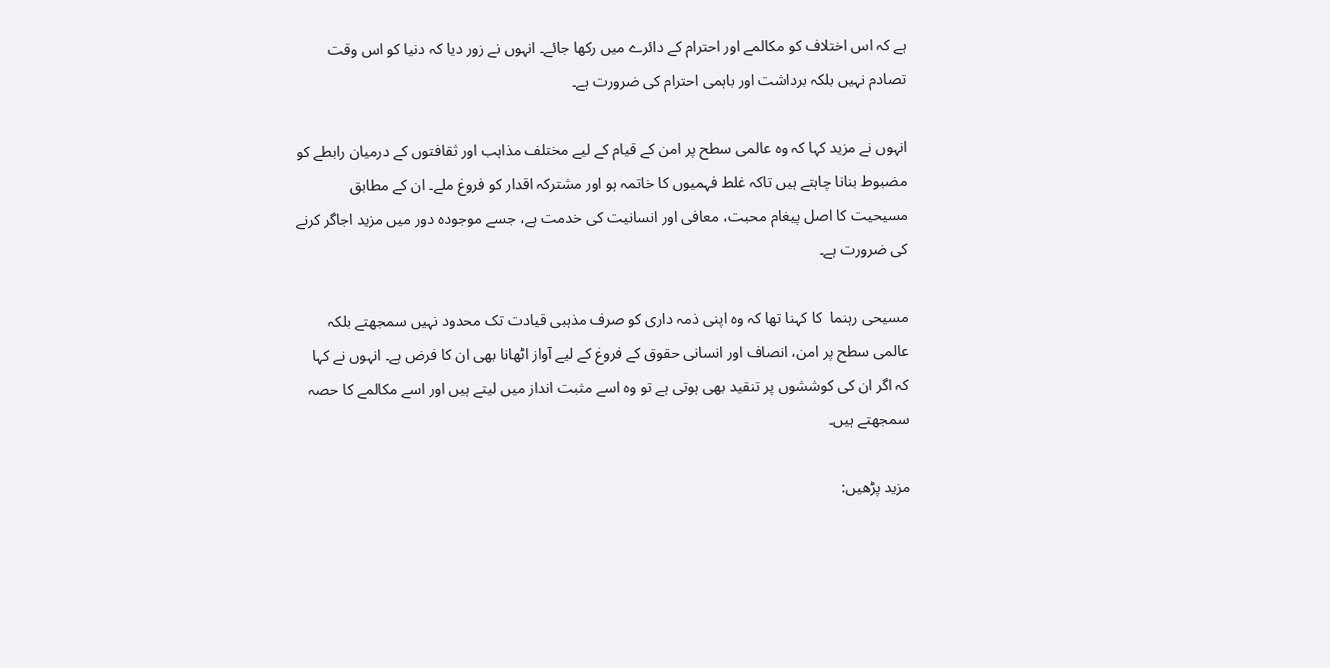ہے کہ اس اختلاف کو مکالمے اور احترام کے دائرے میں رکھا جائے۔ انہوں نے زور دیا کہ دنیا کو اس وقت تصادم نہیں بلکہ برداشت اور باہمی احترام کی ضرورت ہے۔

انہوں نے مزید کہا کہ وہ عالمی سطح پر امن کے قیام کے لیے مختلف مذاہب اور ثقافتوں کے درمیان رابطے کو مضبوط بنانا چاہتے ہیں تاکہ غلط فہمیوں کا خاتمہ ہو اور مشترکہ اقدار کو فروغ ملے۔ ان کے مطابق مسیحیت کا اصل پیغام محبت، معافی اور انسانیت کی خدمت ہے، جسے موجودہ دور میں مزید اجاگر کرنے کی ضرورت ہے۔

مسیحی رہنما  کا کہنا تھا کہ وہ اپنی ذمہ داری کو صرف مذہبی قیادت تک محدود نہیں سمجھتے بلکہ عالمی سطح پر امن، انصاف اور انسانی حقوق کے فروغ کے لیے آواز اٹھانا بھی ان کا فرض ہے۔ انہوں نے کہا کہ اگر ان کی کوششوں پر تنقید بھی ہوتی ہے تو وہ اسے مثبت انداز میں لیتے ہیں اور اسے مکالمے کا حصہ سمجھتے ہیں۔

مزید پڑھیں: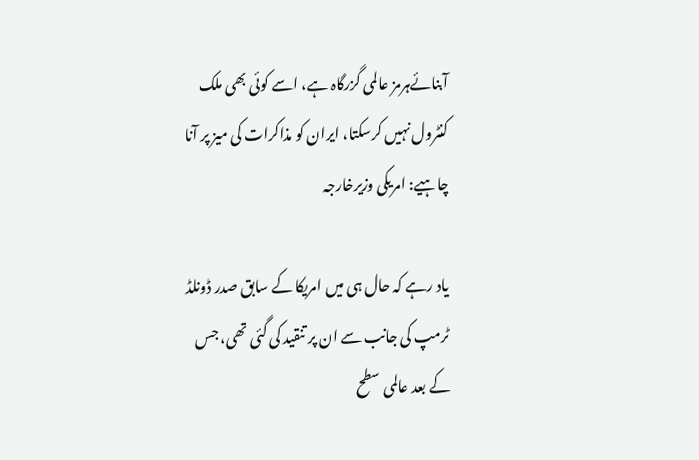آبنائےہرمز عالمی گزرگاہ ہے، اسے کوئی بھی ملک کنٹرول نہیں کرسکتا، ایران کو مذاکرات کی میز پر آنا چاہیے: امریکی وزیرخارجہ

یاد رہے کہ حال ہی میں امریکا کے سابق صدر ڈونلڈ ٹرمپ کی جانب سے ان پر تنقید کی گئی تھی، جس کے بعد عالمی سطح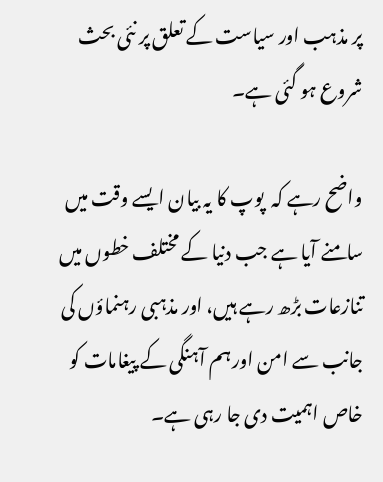پر مذہب اور سیاست کے تعلق پر نئی بحث شروع ہو گئی ہے۔

واضح رہے کہ  پوپ کا یہ بیان ایسے وقت میں سامنے آیا ہے جب دنیا کے مختلف خطوں میں تنازعات بڑھ رہے ہیں، اور مذہبی رہنماؤں کی جانب سے امن اور ہم آہنگی کے پیغامات کو خاص اہمیت دی جا رہی ہے۔